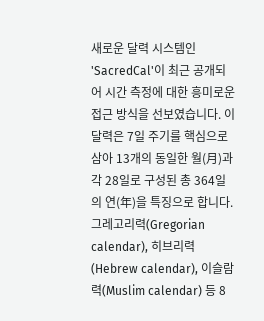새로운 달력 시스템인 'SacredCal'이 최근 공개되어 시간 측정에 대한 흥미로운 접근 방식을 선보였습니다. 이 달력은 7일 주기를 핵심으로 삼아 13개의 동일한 월(月)과 각 28일로 구성된 총 364일의 연(年)을 특징으로 합니다. 그레고리력(Gregorian calendar), 히브리력(Hebrew calendar), 이슬람력(Muslim calendar) 등 8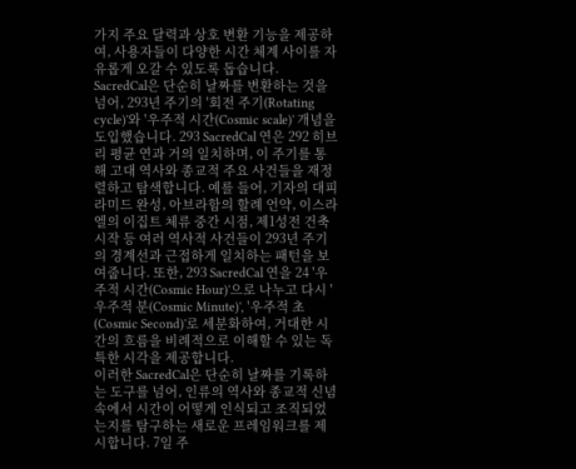가지 주요 달력과 상호 변환 기능을 제공하여, 사용자들이 다양한 시간 체계 사이를 자유롭게 오갈 수 있도록 돕습니다.
SacredCal은 단순히 날짜를 변환하는 것을 넘어, 293년 주기의 '회전 주기(Rotating cycle)'와 '우주적 시간(Cosmic scale)' 개념을 도입했습니다. 293 SacredCal 연은 292 히브리 평균 연과 거의 일치하며, 이 주기를 통해 고대 역사와 종교적 주요 사건들을 재정렬하고 탐색합니다. 예를 들어, 기자의 대피라미드 완성, 아브라함의 할례 언약, 이스라엘의 이집트 체류 중간 시점, 제1성전 건축 시작 등 여러 역사적 사건들이 293년 주기의 경계선과 근접하게 일치하는 패턴을 보여줍니다. 또한, 293 SacredCal 연을 24 '우주적 시간(Cosmic Hour)'으로 나누고 다시 '우주적 분(Cosmic Minute)', '우주적 초(Cosmic Second)'로 세분화하여, 거대한 시간의 흐름을 비례적으로 이해할 수 있는 독특한 시각을 제공합니다.
이러한 SacredCal은 단순히 날짜를 기록하는 도구를 넘어, 인류의 역사와 종교적 신념 속에서 시간이 어떻게 인식되고 조직되었는지를 탐구하는 새로운 프레임워크를 제시합니다. 7일 주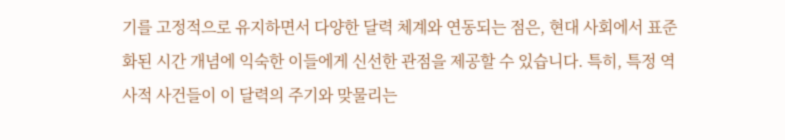기를 고정적으로 유지하면서 다양한 달력 체계와 연동되는 점은, 현대 사회에서 표준화된 시간 개념에 익숙한 이들에게 신선한 관점을 제공할 수 있습니다. 특히, 특정 역사적 사건들이 이 달력의 주기와 맞물리는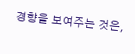경향을 보여주는 것은,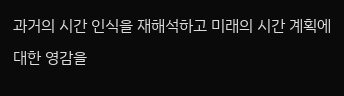과거의 시간 인식을 재해석하고 미래의 시간 계획에 대한 영감을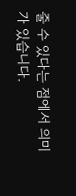줄 수 있다는 점에서 의미가 있습니다.